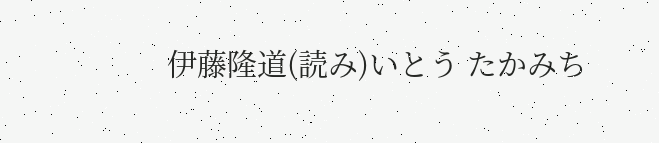伊藤隆道(読み)いとう たかみち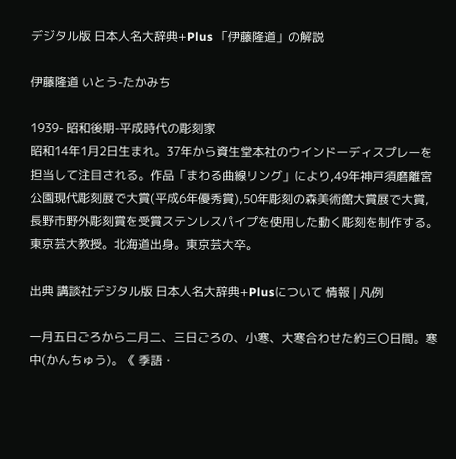デジタル版 日本人名大辞典+Plus 「伊藤隆道」の解説

伊藤隆道 いとう-たかみち

1939- 昭和後期-平成時代の彫刻家
昭和14年1月2日生まれ。37年から資生堂本社のウインドーディスプレーを担当して注目される。作品「まわる曲線リング」により,49年神戸須磨離宮公園現代彫刻展で大賞(平成6年優秀賞),50年彫刻の森美術館大賞展で大賞,長野市野外彫刻賞を受賞ステンレスパイプを使用した動く彫刻を制作する。東京芸大教授。北海道出身。東京芸大卒。

出典 講談社デジタル版 日本人名大辞典+Plusについて 情報 | 凡例

一月五日ごろから二月二、三日ごろの、小寒、大寒合わせた約三〇日間。寒中(かんちゅう)。《 季語・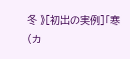冬 》[初出の実例]「寒(カ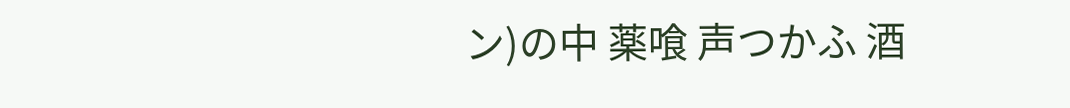ン)の中 薬喰 声つかふ 酒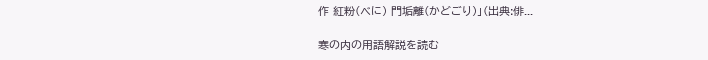作 紅粉(べに) 門垢離(かどごり)」(出典:俳...

寒の内の用語解説を読む